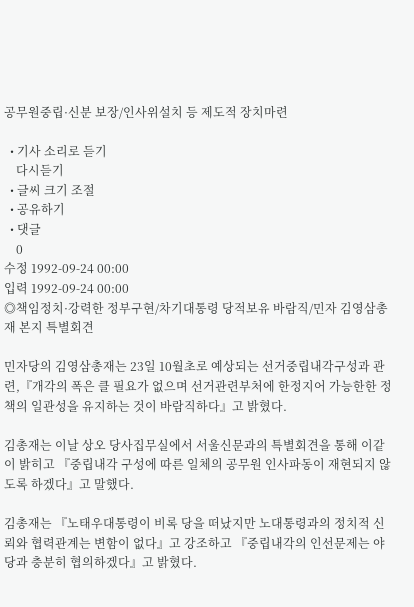공무원중립·신분 보장/인사위설치 등 제도적 장치마련

  • 기사 소리로 듣기
    다시듣기
  • 글씨 크기 조절
  • 공유하기
  • 댓글
    0
수정 1992-09-24 00:00
입력 1992-09-24 00:00
◎책임정치·강력한 정부구현/차기대통령 당적보유 바람직/민자 김영삼총재 본지 특별회견

민자당의 김영삼총재는 23일 10월초로 예상되는 선거중립내각구성과 관련,『개각의 폭은 클 필요가 없으며 선거관련부처에 한정지어 가능한한 정책의 일관성을 유지하는 것이 바람직하다』고 밝혔다.

김총재는 이날 상오 당사집무실에서 서울신문과의 특별회견을 통해 이같이 밝히고 『중립내각 구성에 따른 일체의 공무원 인사파동이 재현되지 않도록 하겠다』고 말했다.

김총재는 『노태우대통령이 비록 당을 떠났지만 노대통령과의 정치적 신뢰와 협력관계는 변함이 없다』고 강조하고 『중립내각의 인선문제는 야당과 충분히 협의하겠다』고 밝혔다.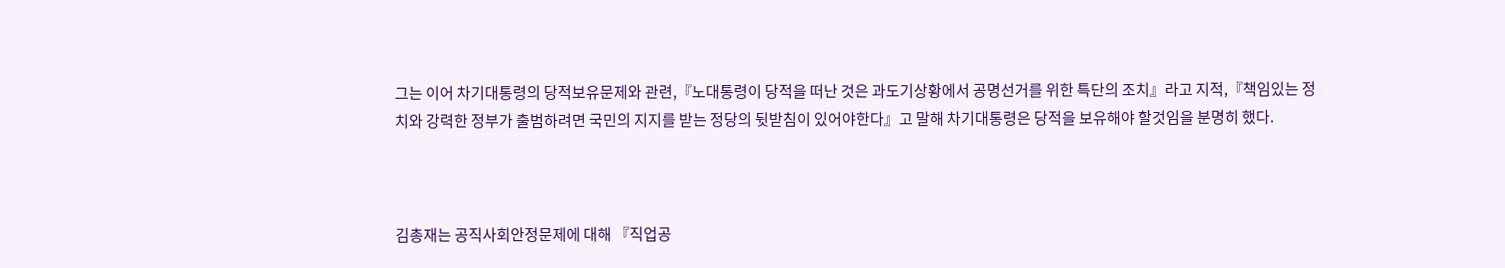그는 이어 차기대통령의 당적보유문제와 관련,『노대통령이 당적을 떠난 것은 과도기상황에서 공명선거를 위한 특단의 조치』라고 지적,『책임있는 정치와 강력한 정부가 출범하려면 국민의 지지를 받는 정당의 뒷받침이 있어야한다』고 말해 차기대통령은 당적을 보유해야 할것임을 분명히 했다.



김총재는 공직사회안정문제에 대해 『직업공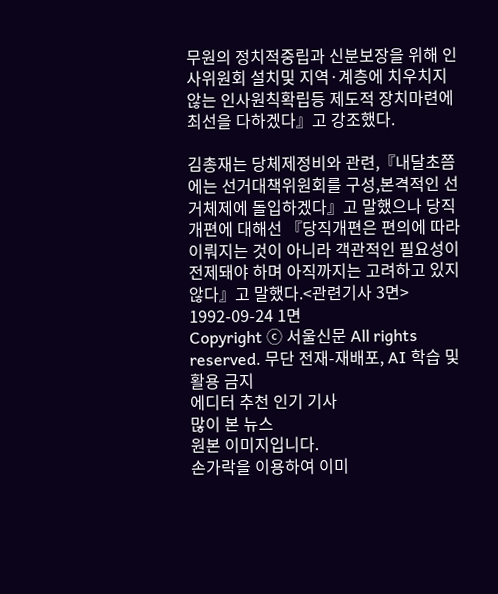무원의 정치적중립과 신분보장을 위해 인사위원회 설치및 지역·계층에 치우치지않는 인사원칙확립등 제도적 장치마련에 최선을 다하겠다』고 강조했다.

김총재는 당체제정비와 관련,『내달초쯤에는 선거대책위원회를 구성,본격적인 선거체제에 돌입하겠다』고 말했으나 당직개편에 대해선 『당직개편은 편의에 따라 이뤄지는 것이 아니라 객관적인 필요성이 전제돼야 하며 아직까지는 고려하고 있지않다』고 말했다.<관련기사 3면>
1992-09-24 1면
Copyright ⓒ 서울신문 All rights reserved. 무단 전재-재배포, AI 학습 및 활용 금지
에디터 추천 인기 기사
많이 본 뉴스
원본 이미지입니다.
손가락을 이용하여 이미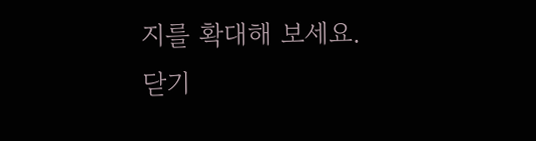지를 확대해 보세요.
닫기